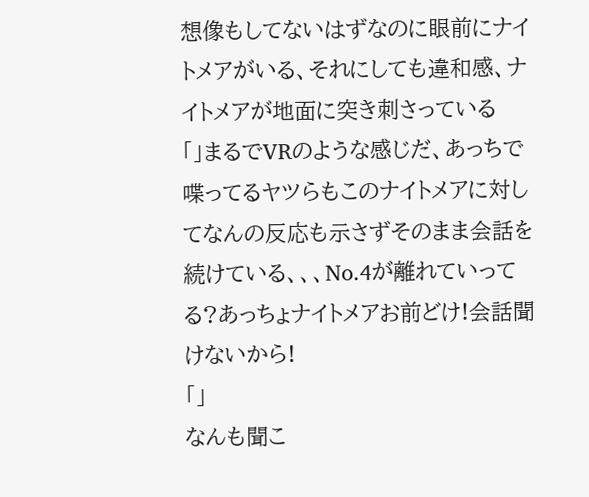想像もしてないはずなのに眼前にナイトメアがいる、それにしても違和感、ナイトメアが地面に突き刺さっている
「」まるでVRのような感じだ、あっちで喋ってるヤツらもこのナイトメアに対してなんの反応も示さずそのまま会話を続けている、、、No.4が離れていってる?あっちょナイトメアお前どけ!会話聞けないから!
「」
なんも聞こ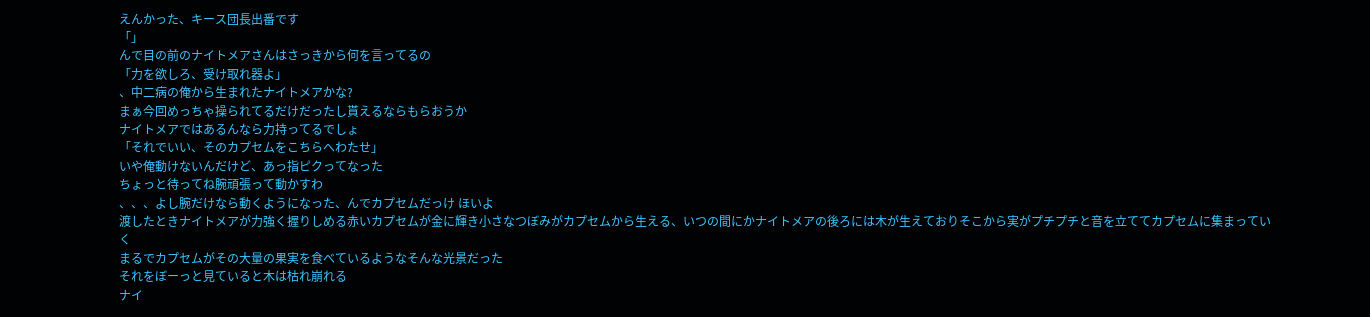えんかった、キース団長出番です
「」
んで目の前のナイトメアさんはさっきから何を言ってるの
「力を欲しろ、受け取れ器よ」
、中二病の俺から生まれたナイトメアかな?
まぁ今回めっちゃ操られてるだけだったし貰えるならもらおうか
ナイトメアではあるんなら力持ってるでしょ
「それでいい、そのカプセムをこちらへわたせ」
いや俺動けないんだけど、あっ指ピクってなった
ちょっと待ってね腕頑張って動かすわ
、、、よし腕だけなら動くようになった、んでカプセムだっけ ほいよ
渡したときナイトメアが力強く握りしめる赤いカプセムが金に輝き小さなつぼみがカプセムから生える、いつの間にかナイトメアの後ろには木が生えておりそこから実がプチプチと音を立ててカプセムに集まっていく
まるでカプセムがその大量の果実を食べているようなそんな光景だった
それをぼーっと見ていると木は枯れ崩れる
ナイ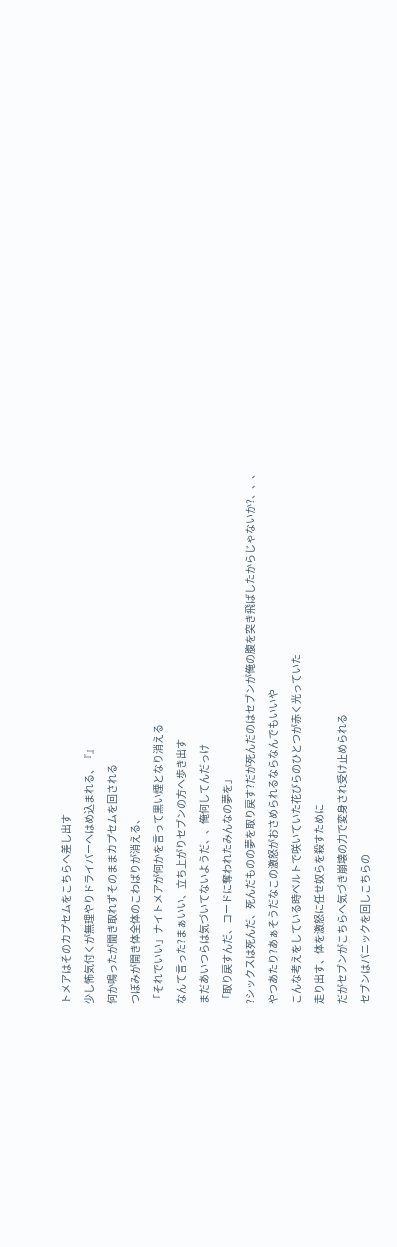トメアはそのカプセムをこちらへ差し出す
少し怖気付くが無理やりドライバーへはめ込まれる、『』
何か鳴ったが聞き取れずそのままカプセムを回される
つぼみが開き体全体のこわばりが消える、
「それでいい」ナイトメアが何かを言って黒い煙となり消える
なんて言った?まぁいい、立ち上がりセブンの方へ歩き出す
まだあいつらは気づいてないようだ、、俺何してんだっけ
「取り戻すんだ、コードに奪われたみんなの夢を」
?シックスは死んだ、死んだものの夢を取り戻す?だが死んだのはセブンが俺の腹を突き飛ばしたからじゃないか?、、、
やつあたり?あぁそうだなこの激怒がおさめられるならなんでもいいや
こんな考えをしている時ベルトで咲いていた花びらのひとつが赤く光っていた
走り出す、体を激怒に任せ奴らを殺すために
だがセブンがこちらへ気づき崩壊の力で変身され受け止められる
セブンはパニックを回しこちらの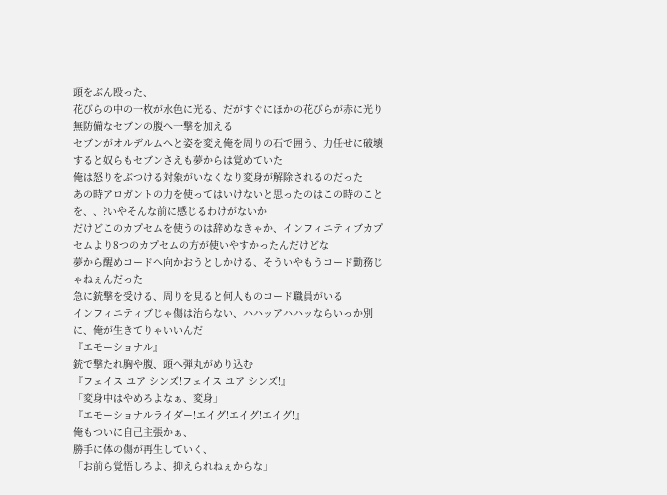頭をぶん殴った、
花びらの中の一枚が水色に光る、だがすぐにほかの花びらが赤に光り無防備なセブンの腹へ一撃を加える
セブンがオルデルムへと姿を変え俺を周りの石で囲う、力任せに破壊すると奴らもセブンさえも夢からは覚めていた
俺は怒りをぶつける対象がいなくなり変身が解除されるのだった
あの時アロガントの力を使ってはいけないと思ったのはこの時のことを、、?いやそんな前に感じるわけがないか
だけどこのカプセムを使うのは辞めなきゃか、インフィニティブカプセムより8つのカプセムの方が使いやすかったんだけどな
夢から醒めコードへ向かおうとしかける、そういやもうコード勤務じゃねぇんだった
急に銃撃を受ける、周りを見ると何人ものコード職員がいる
インフィニティブじゃ傷は治らない、ハハッアハハッならいっか別に、俺が生きてりゃいいんだ
『エモーショナル』
銃で撃たれ胸や腹、頭へ弾丸がめり込む
『フェイス ユア シンズ!フェイス ユア シンズ!』
「変身中はやめろよなぁ、変身」
『エモーショナルライダー!エイグ!エイグ!エイグ!』
俺もついに自己主張かぁ、
勝手に体の傷が再生していく、
「お前ら覚悟しろよ、抑えられねぇからな」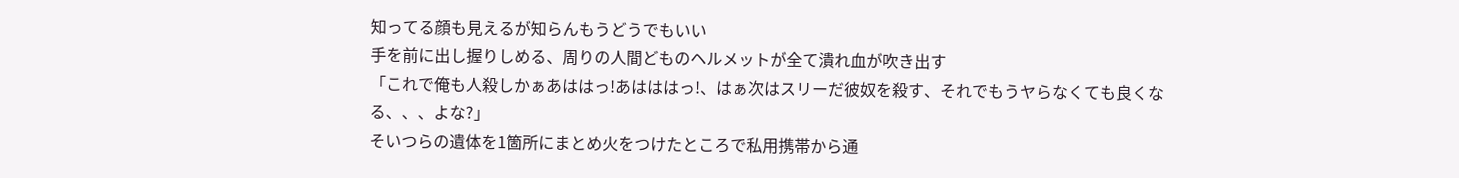知ってる顔も見えるが知らんもうどうでもいい
手を前に出し握りしめる、周りの人間どものヘルメットが全て潰れ血が吹き出す
「これで俺も人殺しかぁあははっ!あはははっ!、はぁ次はスリーだ彼奴を殺す、それでもうヤらなくても良くなる、、、よな?」
そいつらの遺体を1箇所にまとめ火をつけたところで私用携帯から通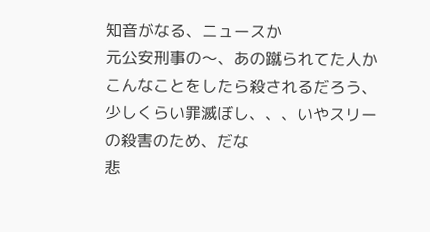知音がなる、ニュースか
元公安刑事の〜、あの蹴られてた人か
こんなことをしたら殺されるだろう、
少しくらい罪滅ぼし、、、いやスリーの殺害のため、だな
悲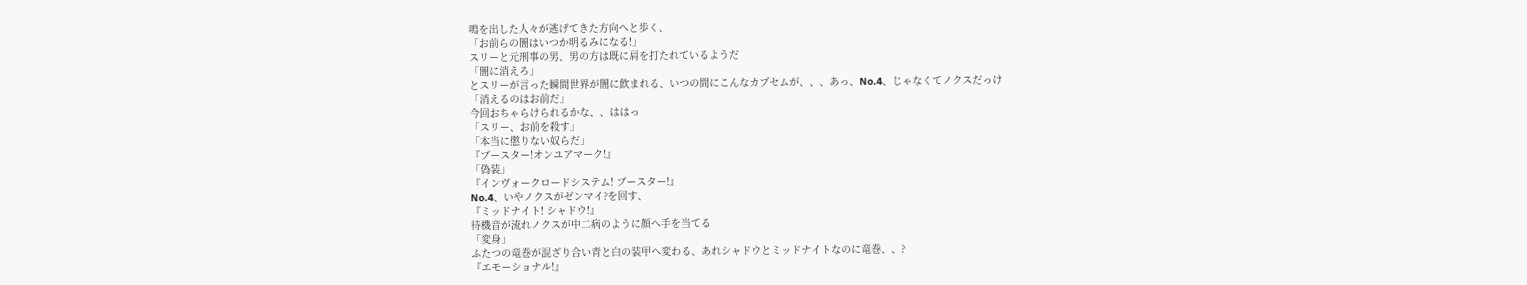鳴を出した人々が逃げてきた方向へと歩く、
「お前らの闇はいつか明るみになる!」
スリーと元刑事の男、男の方は既に肩を打たれているようだ
「闇に消えろ」
とスリーが言った瞬間世界が闇に飲まれる、いつの間にこんなカプセムが、、、あっ、No.4、じゃなくてノクスだっけ
「消えるのはお前だ」
今回おちゃらけられるかな、、ははっ
「スリー、お前を殺す」
「本当に懲りない奴らだ」
『ブースター!オンユアマーク!』
「偽装」
『インヴォークロードシステム! ブースター!』
No.4、いやノクスがゼンマイ?を回す、
『ミッドナイト! シャドウ!』
待機音が流れノクスが中二病のように顔へ手を当てる
「変身」
ふたつの竜巻が混ざり合い青と白の装甲へ変わる、あれシャドウとミッドナイトなのに竜巻、、?
『エモーショナル!』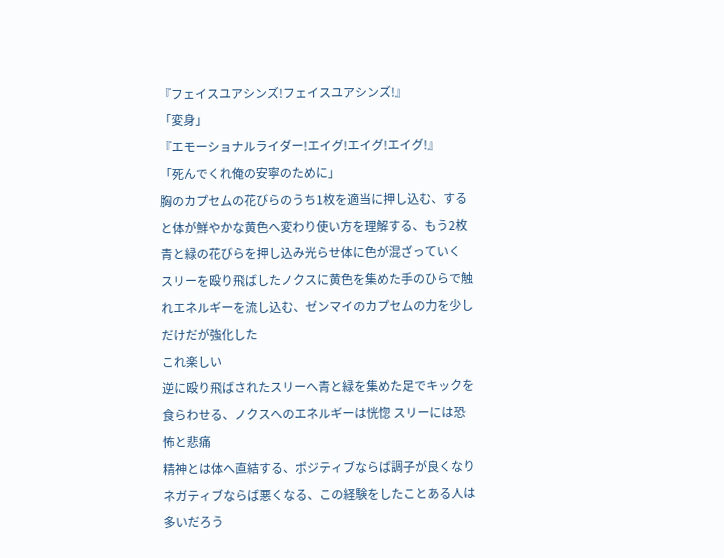『フェイスユアシンズ!フェイスユアシンズ!』
「変身」
『エモーショナルライダー!エイグ!エイグ!エイグ!』
「死んでくれ俺の安寧のために」
胸のカプセムの花びらのうち1枚を適当に押し込む、すると体が鮮やかな黄色へ変わり使い方を理解する、もう2枚青と緑の花びらを押し込み光らせ体に色が混ざっていく
スリーを殴り飛ばしたノクスに黄色を集めた手のひらで触れエネルギーを流し込む、ゼンマイのカプセムの力を少しだけだが強化した
これ楽しい
逆に殴り飛ばされたスリーへ青と緑を集めた足でキックを食らわせる、ノクスへのエネルギーは恍惚 スリーには恐怖と悲痛
精神とは体へ直結する、ポジティブならば調子が良くなりネガティブならば悪くなる、この経験をしたことある人は多いだろう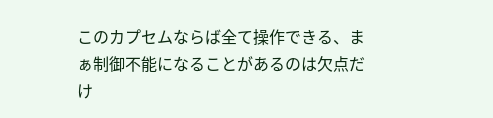このカプセムならば全て操作できる、まぁ制御不能になることがあるのは欠点だけ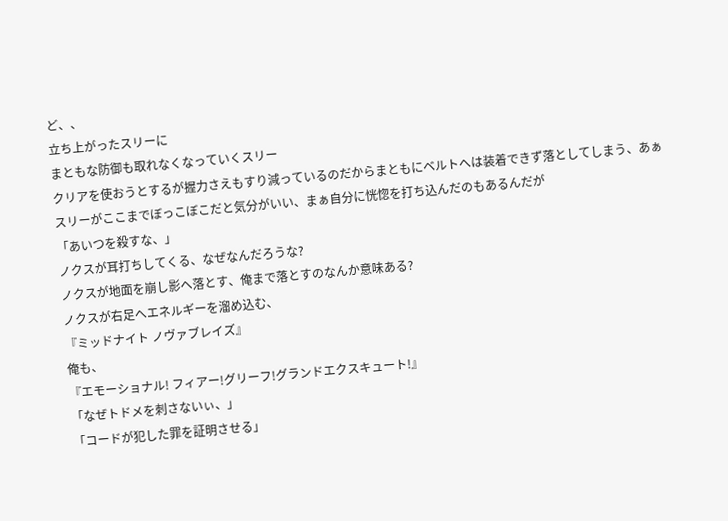ど、、
立ち上がったスリーに
まともな防御も取れなくなっていくスリー
クリアを使おうとするが握力さえもすり減っているのだからまともにベルトへは装着できず落としてしまう、あぁスリーがここまでぼっこぼこだと気分がいい、まぁ自分に恍惚を打ち込んだのもあるんだが
「あいつを殺すな、」
ノクスが耳打ちしてくる、なぜなんだろうな?
ノクスが地面を崩し影へ落とす、俺まで落とすのなんか意味ある?
ノクスが右足へエネルギーを溜め込む、
『ミッドナイト ノヴァブレイズ』
俺も、
『エモーショナル! フィアー!グリーフ!グランドエクスキュート!』
「なぜトドメを刺さないぃ、」
「コードが犯した罪を証明させる」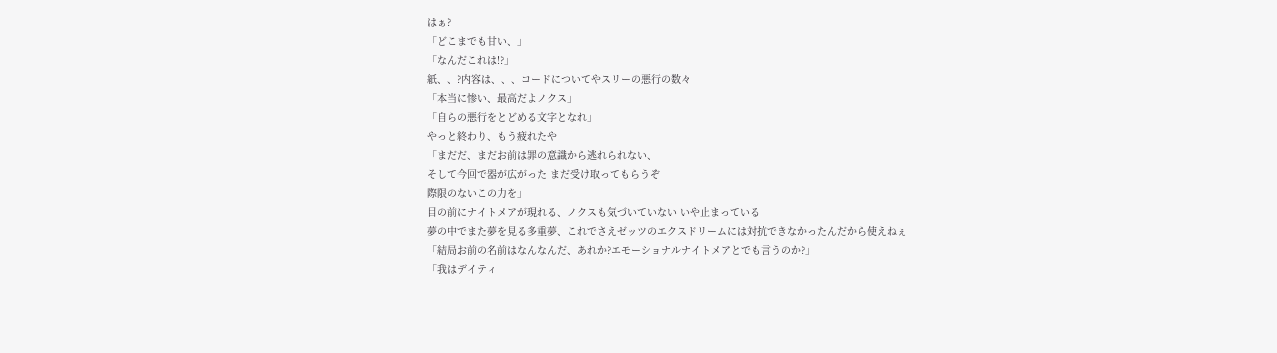はぁ?
「どこまでも甘い、」
「なんだこれは!?」
紙、、?内容は、、、コードについてやスリーの悪行の数々
「本当に惨い、最高だよノクス」
「自らの悪行をとどめる文字となれ」
やっと終わり、もう疲れたや
「まだだ、まだお前は罪の意識から逃れられない、
そして今回で器が広がった まだ受け取ってもらうぞ
際限のないこの力を」
目の前にナイトメアが現れる、ノクスも気づいていない いや止まっている
夢の中でまた夢を見る多重夢、これでさえゼッツのエクスドリームには対抗できなかったんだから使えねぇ
「結局お前の名前はなんなんだ、あれか?エモーショナルナイトメアとでも言うのか?」
「我はデイティ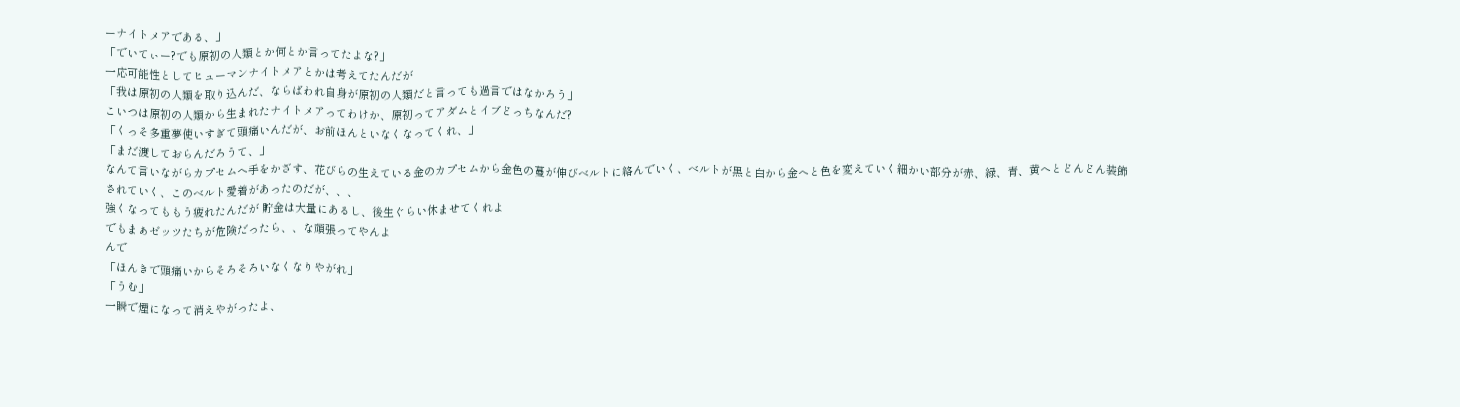ーナイトメアである、」
「でいてぃー?でも原初の人類とか何とか言ってたよな?」
一応可能性としてヒューマンナイトメアとかは考えてたんだが
「我は原初の人類を取り込んだ、ならばわれ自身が原初の人類だと言っても過言ではなかろう」
こいつは原初の人類から生まれたナイトメアってわけか、原初ってアダムとイブどっちなんだ?
「くっそ多重夢使いすぎて頭痛いんだが、お前ほんといなくなってくれ、」
「まだ渡しておらんだろうて、」
なんて言いながらカプセムへ手をかざす、花びらの生えている金のカプセムから金色の蔓が伸びベルトに絡んでいく、ベルトが黒と白から金へと色を変えていく細かい部分が赤、緑、青、黄へとどんどん装飾されていく、このベルト愛着があったのだが、、、
強くなってももう疲れたんだが 貯金は大量にあるし、後生ぐらい休ませてくれよ
でもまぁゼッツたちが危険だったら、、な頑張ってやんよ
んで
「ほんきで頭痛いからそろそろいなくなりやがれ」
「うむ」
一瞬で煙になって消えやがったよ、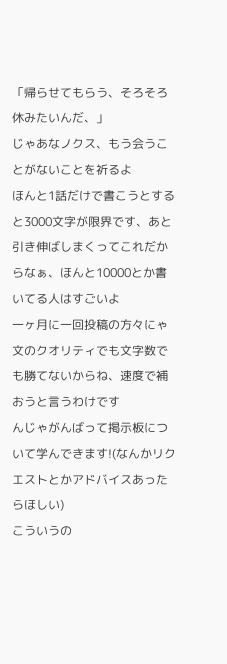「帰らせてもらう、そろそろ休みたいんだ、」
じゃあなノクス、もう会うことがないことを祈るよ
ほんと1話だけで書こうとすると3000文字が限界です、あと引き伸ばしまくってこれだからなぁ、ほんと10000とか書いてる人はすごいよ
一ヶ月に一回投稿の方々にゃ文のクオリティでも文字数でも勝てないからね、速度で補おうと言うわけです
んじゃがんばって掲示板について学んできます!(なんかリクエストとかアドバイスあったらほしい)
こういうの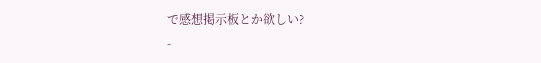で感想掲示板とか欲しい?
-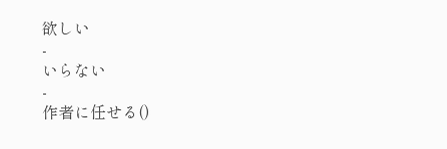欲しい
-
いらない
-
作者に任せる()